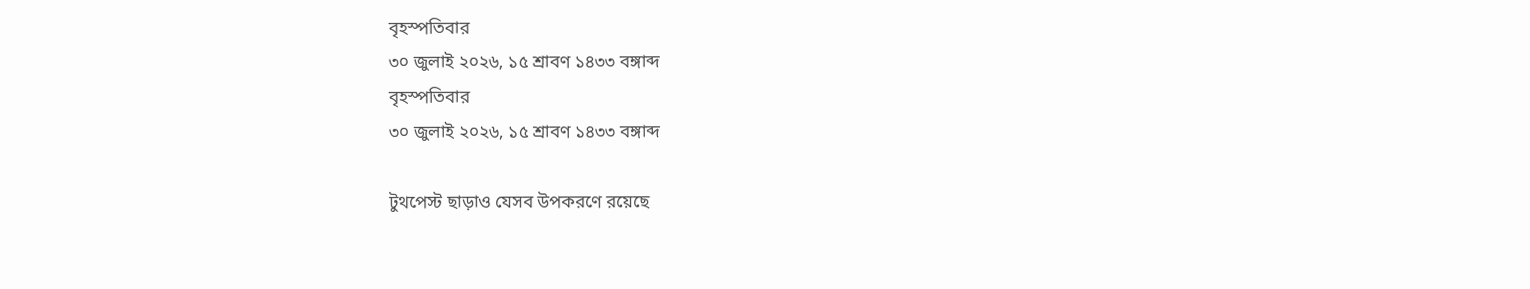বৃহস্পতিবার
৩০ জুলাই ২০২৬, ১৫ শ্রাবণ ১৪৩৩ বঙ্গাব্দ
বৃহস্পতিবার
৩০ জুলাই ২০২৬, ১৫ শ্রাবণ ১৪৩৩ বঙ্গাব্দ

টুথপেস্ট ছাড়াও যেসব উপকরণে রয়েছে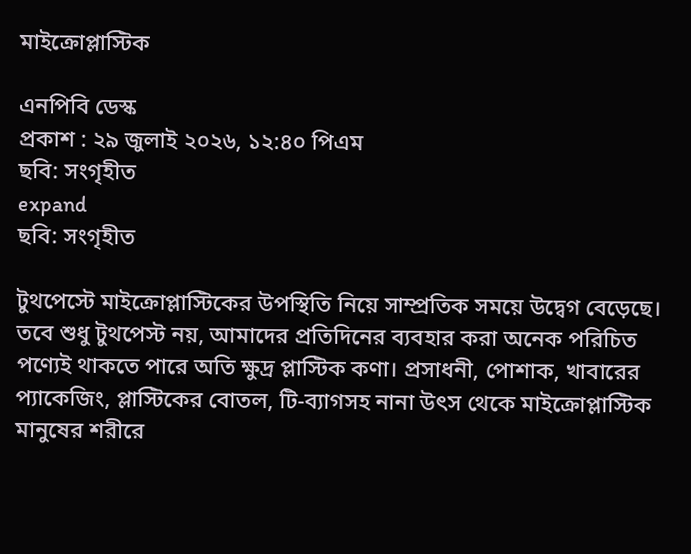মাইক্রোপ্লাস্টিক

এনপিবি ডেস্ক
প্রকাশ : ২৯ জুলাই ২০২৬, ১২:৪০ পিএম
ছবি: সংগৃহীত
expand
ছবি: সংগৃহীত

টুথপেস্টে মাইক্রোপ্লাস্টিকের উপস্থিতি নিয়ে সাম্প্রতিক সময়ে উদ্বেগ বেড়েছে। তবে শুধু টুথপেস্ট নয়, আমাদের প্রতিদিনের ব্যবহার করা অনেক পরিচিত পণ্যেই থাকতে পারে অতি ক্ষুদ্র প্লাস্টিক কণা। প্রসাধনী, পোশাক, খাবারের প্যাকেজিং, প্লাস্টিকের বোতল, টি-ব্যাগসহ নানা উৎস থেকে মাইক্রোপ্লাস্টিক মানুষের শরীরে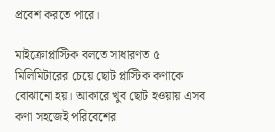প্রবেশ করতে পারে।

মাইক্রোপ্লাস্টিক বলতে সাধারণত ৫ মিলিমিটারের চেয়ে ছোট প্লাস্টিক কণাকে বোঝানো হয়। আকারে খুব ছোট হওয়ায় এসব কণা সহজেই পরিবেশের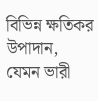বিভিন্ন ক্ষতিকর উপাদান, যেমন ভারী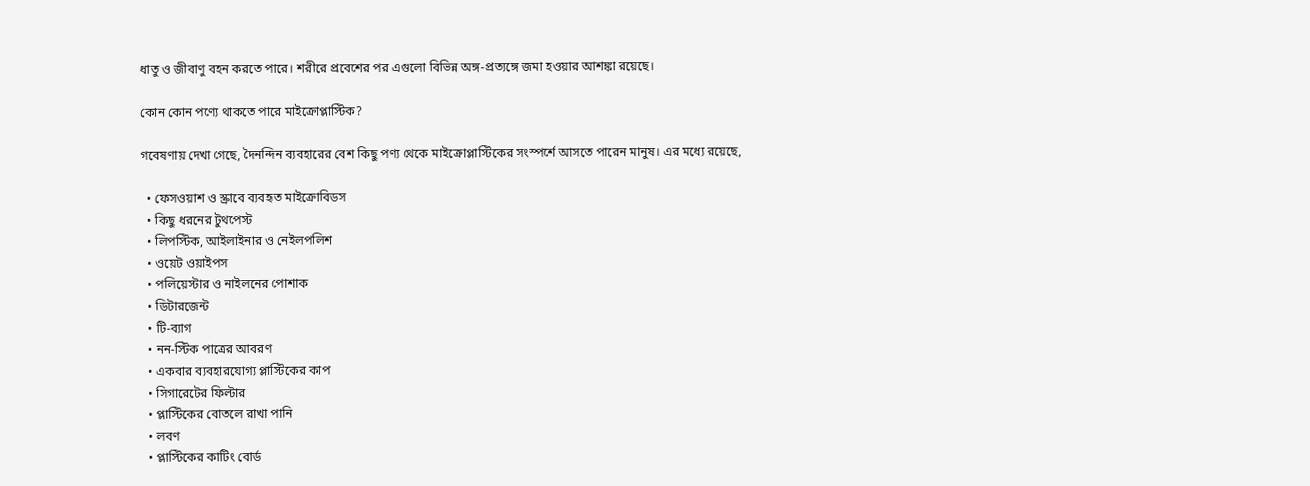ধাতু ও জীবাণু বহন করতে পারে। শরীরে প্রবেশের পর এগুলো বিভিন্ন অঙ্গ-প্রত্যঙ্গে জমা হওয়ার আশঙ্কা রয়েছে।

কোন কোন পণ্যে থাকতে পারে মাইক্রোপ্লাস্টিক?

গবেষণায় দেখা গেছে, দৈনন্দিন ব্যবহারের বেশ কিছু পণ্য থেকে মাইক্রোপ্লাস্টিকের সংস্পর্শে আসতে পারেন মানুষ। এর মধ্যে রয়েছে,

  • ফেসওয়াশ ও স্ক্রাবে ব্যবহৃত মাইক্রোবিডস
  • কিছু ধরনের টুথপেস্ট
  • লিপস্টিক, আইলাইনার ও নেইলপলিশ
  • ওয়েট ওয়াইপস
  • পলিয়েস্টার ও নাইলনের পোশাক
  • ডিটারজেন্ট
  • টি-ব্যাগ
  • নন-স্টিক পাত্রের আবরণ
  • একবার ব্যবহারযোগ্য প্লাস্টিকের কাপ
  • সিগারেটের ফিল্টার
  • প্লাস্টিকের বোতলে রাখা পানি
  • লবণ
  • প্লাস্টিকের কাটিং বোর্ড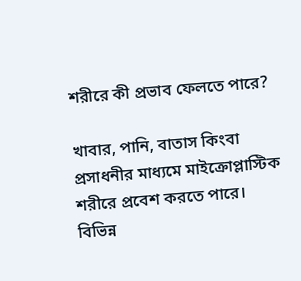শরীরে কী প্রভাব ফেলতে পারে?

খাবার, পানি, বাতাস কিংবা প্রসাধনীর মাধ্যমে মাইক্রোপ্লাস্টিক শরীরে প্রবেশ করতে পারে। বিভিন্ন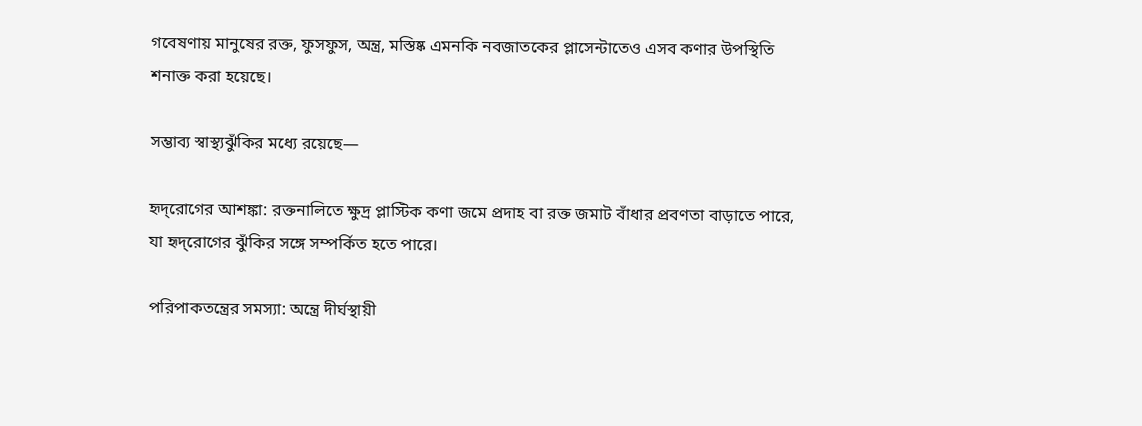গবেষণায় মানুষের রক্ত, ফুসফুস, অন্ত্র, মস্তিষ্ক এমনকি নবজাতকের প্লাসেন্টাতেও এসব কণার উপস্থিতি শনাক্ত করা হয়েছে।

সম্ভাব্য স্বাস্থ্যঝুঁকির মধ্যে রয়েছে—

হৃদ্‌রোগের আশঙ্কা: রক্তনালিতে ক্ষুদ্র প্লাস্টিক কণা জমে প্রদাহ বা রক্ত জমাট বাঁধার প্রবণতা বাড়াতে পারে, যা হৃদ্‌রোগের ঝুঁকির সঙ্গে সম্পর্কিত হতে পারে।

পরিপাকতন্ত্রের সমস্যা: অন্ত্রে দীর্ঘস্থায়ী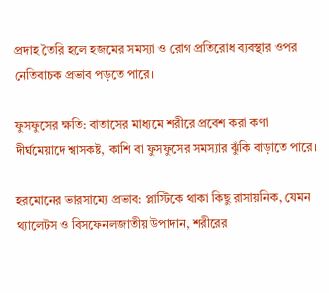প্রদাহ তৈরি হলে হজমের সমস্যা ও রোগ প্রতিরোধ ব্যবস্থার ওপর নেতিবাচক প্রভাব পড়তে পারে।

ফুসফুসের ক্ষতি: বাতাসের মাধ্যমে শরীরে প্রবেশ করা কণা দীর্ঘমেয়াদে শ্বাসকষ্ট, কাশি বা ফুসফুসের সমস্যার ঝুঁকি বাড়াতে পারে।

হরমোনের ভারসাম্যে প্রভাব: প্লাস্টিকে থাকা কিছু রাসায়নিক, যেমন থ্যালেটস ও বিসফেনলজাতীয় উপাদান, শরীরের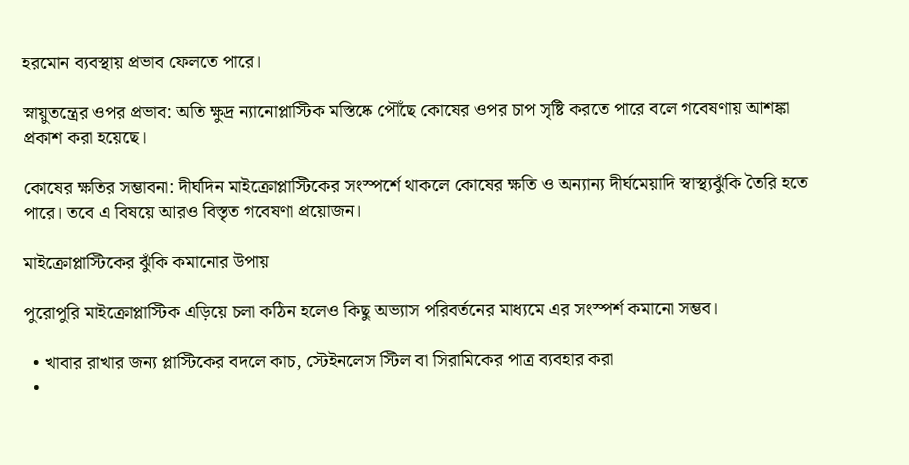হরমোন ব্যবস্থায় প্রভাব ফেলতে পারে।

স্নায়ুতন্ত্রের ওপর প্রভাব: অতি ক্ষুদ্র ন্যানোপ্লাস্টিক মস্তিষ্কে পৌঁছে কোষের ওপর চাপ সৃষ্টি করতে পারে বলে গবেষণায় আশঙ্কা প্রকাশ করা হয়েছে।

কোষের ক্ষতির সম্ভাবনা: দীর্ঘদিন মাইক্রোপ্লাস্টিকের সংস্পর্শে থাকলে কোষের ক্ষতি ও অন্যান্য দীর্ঘমেয়াদি স্বাস্থ্যঝুঁকি তৈরি হতে পারে। তবে এ বিষয়ে আরও বিস্তৃত গবেষণা প্রয়োজন।

মাইক্রোপ্লাস্টিকের ঝুঁকি কমানোর উপায়

পুরোপুরি মাইক্রোপ্লাস্টিক এড়িয়ে চলা কঠিন হলেও কিছু অভ্যাস পরিবর্তনের মাধ্যমে এর সংস্পর্শ কমানো সম্ভব।

  • খাবার রাখার জন্য প্লাস্টিকের বদলে কাচ, স্টেইনলেস স্টিল বা সিরামিকের পাত্র ব্যবহার করা
  •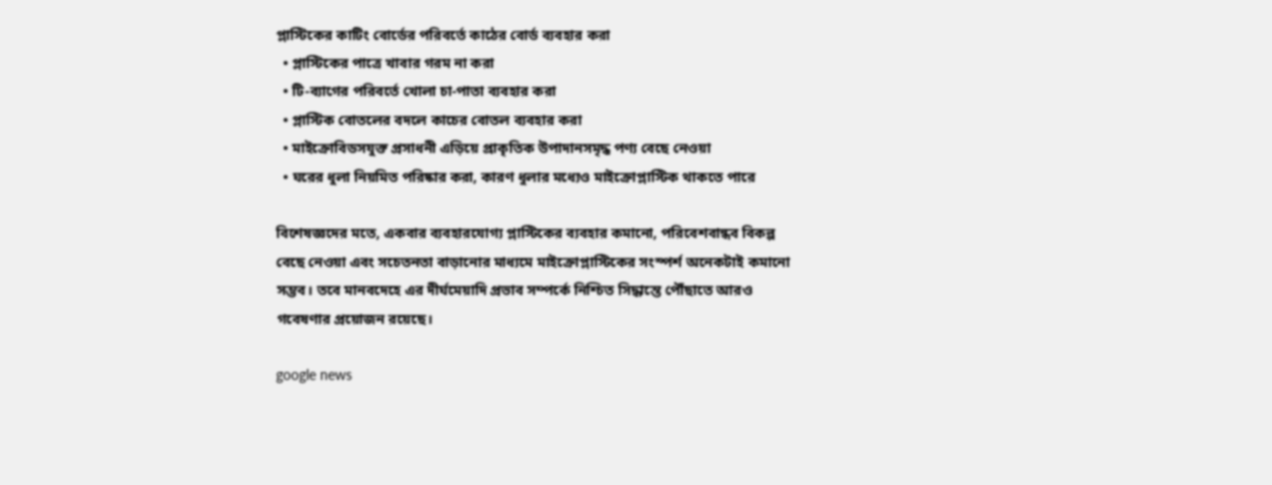প্লাস্টিকের কাটিং বোর্ডের পরিবর্তে কাঠের বোর্ড ব্যবহার করা
  • প্লাস্টিকের পাত্রে খাবার গরম না করা
  • টি-ব্যাগের পরিবর্তে খোলা চা-পাতা ব্যবহার করা
  • প্লাস্টিক বোতলের বদলে কাচের বোতল ব্যবহার করা
  • মাইক্রোবিডসযুক্ত প্রসাধনী এড়িয়ে প্রাকৃতিক উপাদানসমৃদ্ধ পণ্য বেছে নেওয়া
  • ঘরের ধুলা নিয়মিত পরিষ্কার করা, কারণ ধুলার মধ্যেও মাইক্রোপ্লাস্টিক থাকতে পারে

বিশেষজ্ঞদের মতে, একবার ব্যবহারযোগ্য প্লাস্টিকের ব্যবহার কমানো, পরিবেশবান্ধব বিকল্প বেছে নেওয়া এবং সচেতনতা বাড়ানোর মাধ্যমে মাইক্রোপ্লাস্টিকের সংস্পর্শ অনেকটাই কমানো সম্ভব। তবে মানবদেহে এর দীর্ঘমেয়াদি প্রভাব সম্পর্কে নিশ্চিত সিদ্ধান্তে পৌঁছাতে আরও গবেষণার প্রয়োজন রয়েছে।

google news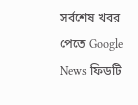সর্বশেষ খবর পেতে Google News ফিডটি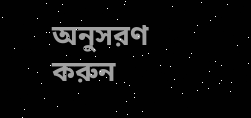অনুসরণ করুন